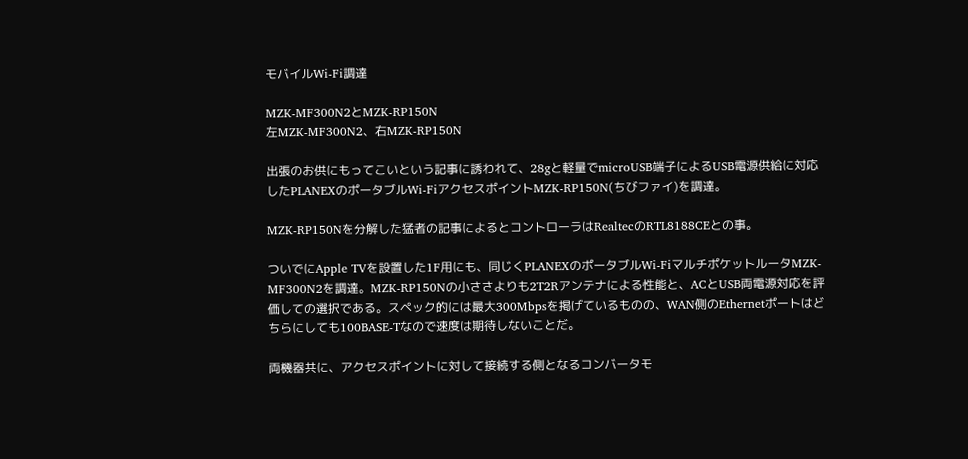モバイルWi-Fi調達

MZK-MF300N2とMZK-RP150N
左MZK-MF300N2、右MZK-RP150N

出張のお供にもってこいという記事に誘われて、28gと軽量でmicroUSB端子によるUSB電源供給に対応したPLANEXのポータブルWi-FiアクセスポイントMZK-RP150N(ちびファイ)を調達。

MZK-RP150Nを分解した猛者の記事によるとコントローラはRealtecのRTL8188CEとの事。

ついでにApple TVを設置した1F用にも、同じくPLANEXのポータブルWi-FiマルチポケットルータMZK-MF300N2を調達。MZK-RP150Nの小ささよりも2T2Rアンテナによる性能と、ACとUSB両電源対応を評価しての選択である。スペック的には最大300Mbpsを掲げているものの、WAN側のEthernetポートはどちらにしても100BASE-Tなので速度は期待しないことだ。

両機器共に、アクセスポイントに対して接続する側となるコンバータモ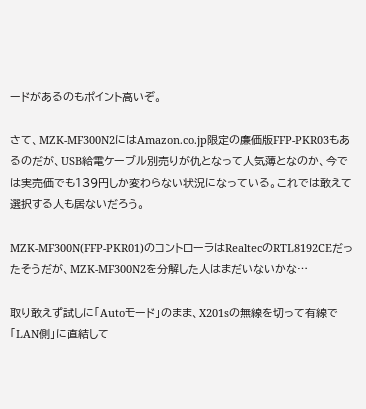ードがあるのもポイント高いぞ。

さて、MZK-MF300N2にはAmazon.co.jp限定の廉価版FFP-PKR03もあるのだが、USB給電ケーブル別売りが仇となって人気薄となのか、今では実売価でも139円しか変わらない状況になっている。これでは敢えて選択する人も居ないだろう。

MZK-MF300N(FFP-PKR01)のコントローラはRealtecのRTL8192CEだったそうだが、MZK-MF300N2を分解した人はまだいないかな…

取り敢えず試しに「Autoモード」のまま、X201sの無線を切って有線で「LAN側」に直結して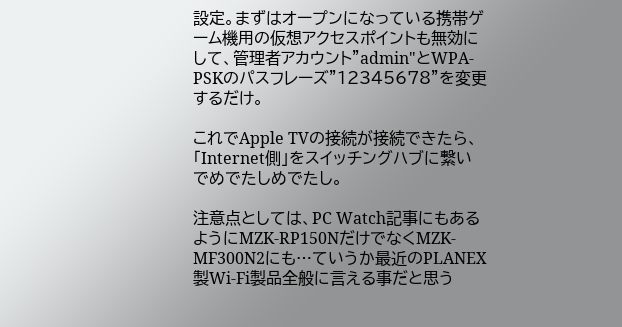設定。まずはオープンになっている携帯ゲーム機用の仮想アクセスポイントも無効にして、管理者アカウント"admin"とWPA-PSKのパスフレーズ"12345678"を変更するだけ。

これでApple TVの接続が接続できたら、「Internet側」をスイッチングハブに繋いでめでたしめでたし。

注意点としては、PC Watch記事にもあるようにMZK-RP150NだけでなくMZK-MF300N2にも…ていうか最近のPLANEX製Wi-Fi製品全般に言える事だと思う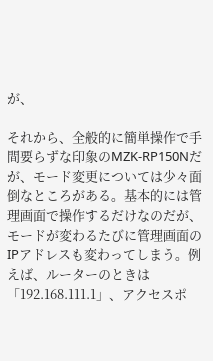が、

それから、全般的に簡単操作で手間要らずな印象のMZK-RP150Nだが、モード変更については少々面倒なところがある。基本的には管理画面で操作するだけなのだが、モードが変わるたびに管理画面のIPアドレスも変わってしまう。例えば、ルーターのときは「192.168.111.1」、アクセスポ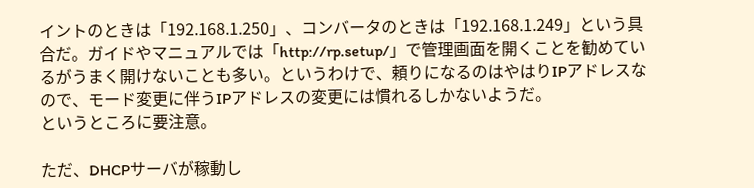イントのときは「192.168.1.250」、コンバータのときは「192.168.1.249」という具合だ。ガイドやマニュアルでは「http://rp.setup/」で管理画面を開くことを勧めているがうまく開けないことも多い。というわけで、頼りになるのはやはりIPアドレスなので、モード変更に伴うIPアドレスの変更には慣れるしかないようだ。
というところに要注意。

ただ、DHCPサーバが稼動し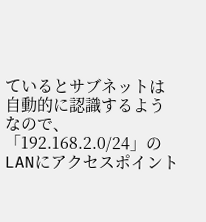ているとサブネットは自動的に認識するようなので、「192.168.2.0/24」のLANにアクセスポイント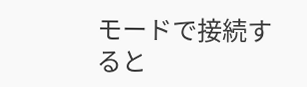モードで接続すると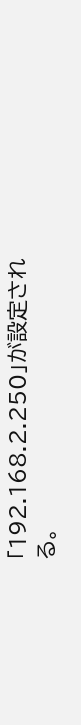「192.168.2.250」が設定される。